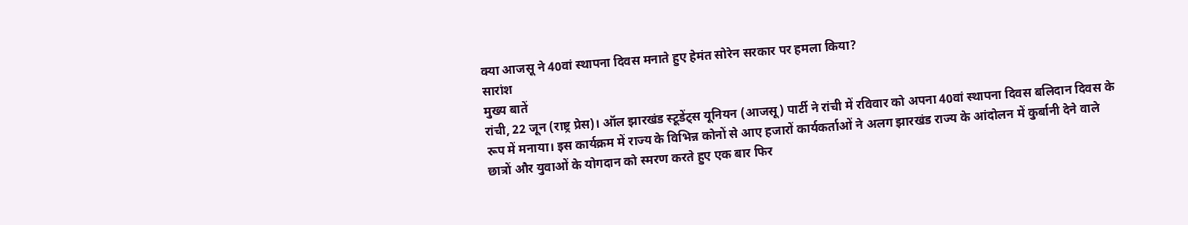क्या आजसू ने 40वां स्थापना दिवस मनाते हुए हेमंत सोरेन सरकार पर हमला किया?
सारांश
मुख्य बातें
रांची, 22 जून (राष्ट्र प्रेस)। ऑल झारखंड स्टूडेंट्स यूनियन (आजसू) पार्टी ने रांची में रविवार को अपना 40वां स्थापना दिवस बलिदान दिवस के रूप में मनाया। इस कार्यक्रम में राज्य के विभिन्न कोनों से आए हजारों कार्यकर्ताओं ने अलग झारखंड राज्य के आंदोलन में कुर्बानी देने वाले छात्रों और युवाओं के योगदान को स्मरण करते हुए एक बार फिर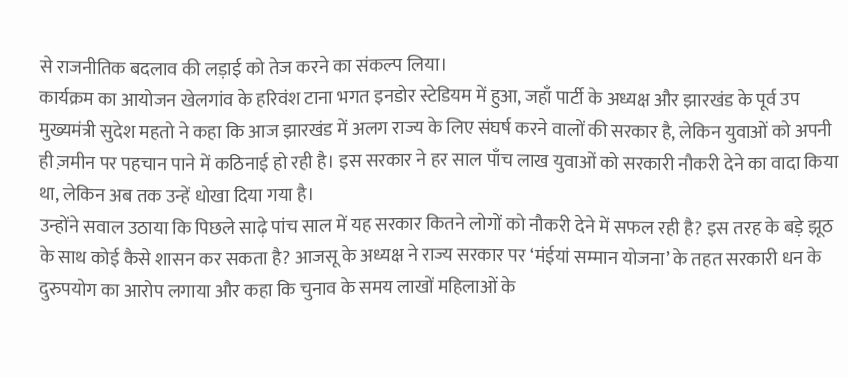से राजनीतिक बदलाव की लड़ाई को तेज करने का संकल्प लिया।
कार्यक्रम का आयोजन खेलगांव के हरिवंश टाना भगत इनडोर स्टेडियम में हुआ, जहाँ पार्टी के अध्यक्ष और झारखंड के पूर्व उप मुख्यमंत्री सुदेश महतो ने कहा कि आज झारखंड में अलग राज्य के लिए संघर्ष करने वालों की सरकार है, लेकिन युवाओं को अपनी ही ज़मीन पर पहचान पाने में कठिनाई हो रही है। इस सरकार ने हर साल पाँच लाख युवाओं को सरकारी नौकरी देने का वादा किया था, लेकिन अब तक उन्हें धोखा दिया गया है।
उन्होंने सवाल उठाया कि पिछले साढ़े पांच साल में यह सरकार कितने लोगों को नौकरी देने में सफल रही है? इस तरह के बड़े झूठ के साथ कोई कैसे शासन कर सकता है? आजसू के अध्यक्ष ने राज्य सरकार पर ‘मंईयां सम्मान योजना’ के तहत सरकारी धन के दुरुपयोग का आरोप लगाया और कहा कि चुनाव के समय लाखों महिलाओं के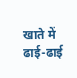खाते में ढाई-ढाई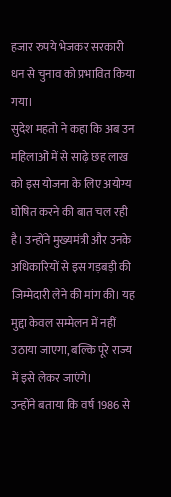हजार रुपये भेजकर सरकारी धन से चुनाव को प्रभावित किया गया।
सुदेश महतो ने कहा कि अब उन महिलाओं में से साढ़े छह लाख को इस योजना के लिए अयोग्य घोषित करने की बात चल रही है। उन्होंने मुख्यमंत्री और उनके अधिकारियों से इस गड़बड़ी की जिम्मेदारी लेने की मांग की। यह मुद्दा केवल सम्मेलन में नहीं उठाया जाएगा, बल्कि पूरे राज्य में इसे लेकर जाएंगे।
उन्होंने बताया कि वर्ष 1986 से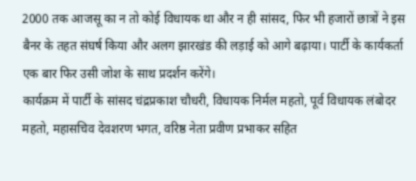2000 तक आजसू का न तो कोई विधायक था और न ही सांसद, फिर भी हजारों छात्रों ने इस बैनर के तहत संघर्ष किया और अलग झारखंड की लड़ाई को आगे बढ़ाया। पार्टी के कार्यकर्ता एक बार फिर उसी जोश के साथ प्रदर्शन करेंगे।
कार्यक्रम में पार्टी के सांसद चंद्रप्रकाश चौधरी, विधायक निर्मल महतो, पूर्व विधायक लंबोदर महतो, महासचिव देवशरण भगत, वरिष्ठ नेता प्रवीण प्रभाकर सहित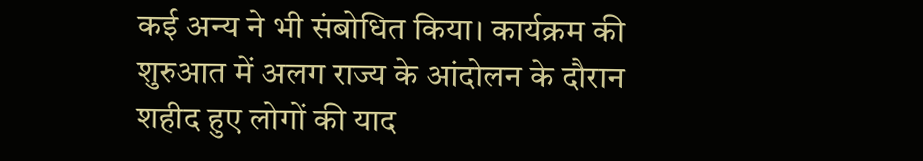कई अन्य ने भी संबोधित किया। कार्यक्रम की शुरुआत में अलग राज्य के आंदोलन के दौरान शहीद हुए लोगों की याद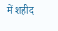में शहीद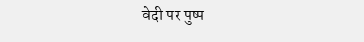वेदी पर पुष्प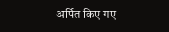अर्पित किए गए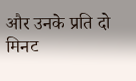और उनके प्रति दो मिनट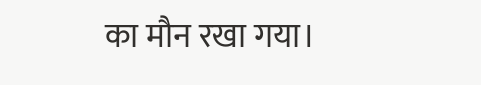का मौन रखा गया।